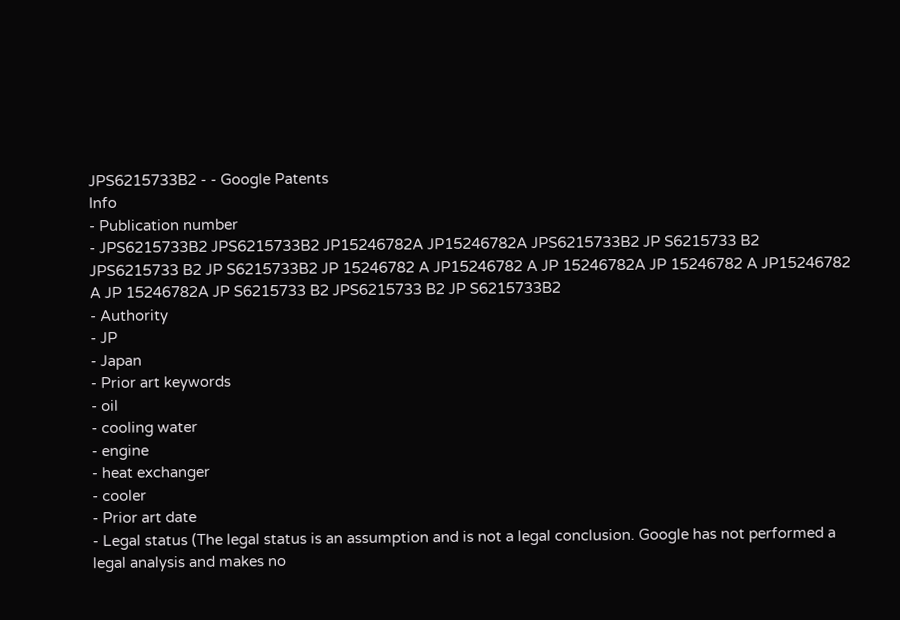JPS6215733B2 - - Google Patents
Info
- Publication number
- JPS6215733B2 JPS6215733B2 JP15246782A JP15246782A JPS6215733B2 JP S6215733 B2 JPS6215733 B2 JP S6215733B2 JP 15246782 A JP15246782 A JP 15246782A JP 15246782 A JP15246782 A JP 15246782A JP S6215733 B2 JPS6215733 B2 JP S6215733B2
- Authority
- JP
- Japan
- Prior art keywords
- oil
- cooling water
- engine
- heat exchanger
- cooler
- Prior art date
- Legal status (The legal status is an assumption and is not a legal conclusion. Google has not performed a legal analysis and makes no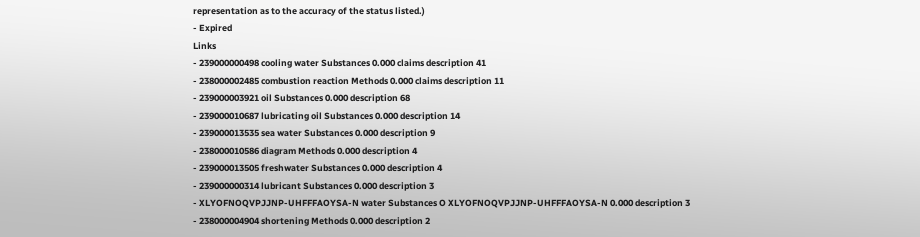representation as to the accuracy of the status listed.)
- Expired
Links
- 239000000498 cooling water Substances 0.000 claims description 41
- 238000002485 combustion reaction Methods 0.000 claims description 11
- 239000003921 oil Substances 0.000 description 68
- 239000010687 lubricating oil Substances 0.000 description 14
- 239000013535 sea water Substances 0.000 description 9
- 238000010586 diagram Methods 0.000 description 4
- 239000013505 freshwater Substances 0.000 description 4
- 239000000314 lubricant Substances 0.000 description 3
- XLYOFNOQVPJJNP-UHFFFAOYSA-N water Substances O XLYOFNOQVPJJNP-UHFFFAOYSA-N 0.000 description 3
- 238000004904 shortening Methods 0.000 description 2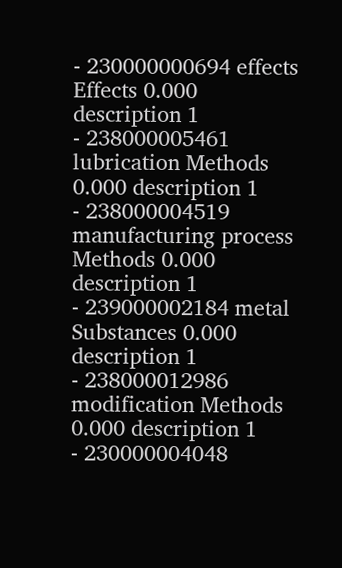- 230000000694 effects Effects 0.000 description 1
- 238000005461 lubrication Methods 0.000 description 1
- 238000004519 manufacturing process Methods 0.000 description 1
- 239000002184 metal Substances 0.000 description 1
- 238000012986 modification Methods 0.000 description 1
- 230000004048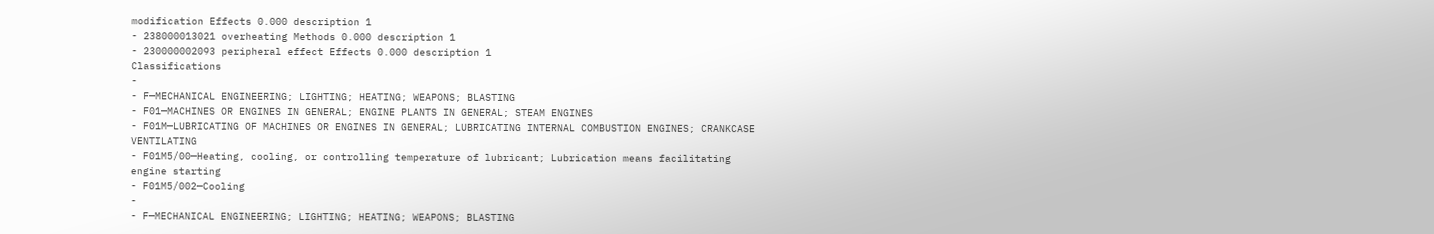modification Effects 0.000 description 1
- 238000013021 overheating Methods 0.000 description 1
- 230000002093 peripheral effect Effects 0.000 description 1
Classifications
-
- F—MECHANICAL ENGINEERING; LIGHTING; HEATING; WEAPONS; BLASTING
- F01—MACHINES OR ENGINES IN GENERAL; ENGINE PLANTS IN GENERAL; STEAM ENGINES
- F01M—LUBRICATING OF MACHINES OR ENGINES IN GENERAL; LUBRICATING INTERNAL COMBUSTION ENGINES; CRANKCASE VENTILATING
- F01M5/00—Heating, cooling, or controlling temperature of lubricant; Lubrication means facilitating engine starting
- F01M5/002—Cooling
-
- F—MECHANICAL ENGINEERING; LIGHTING; HEATING; WEAPONS; BLASTING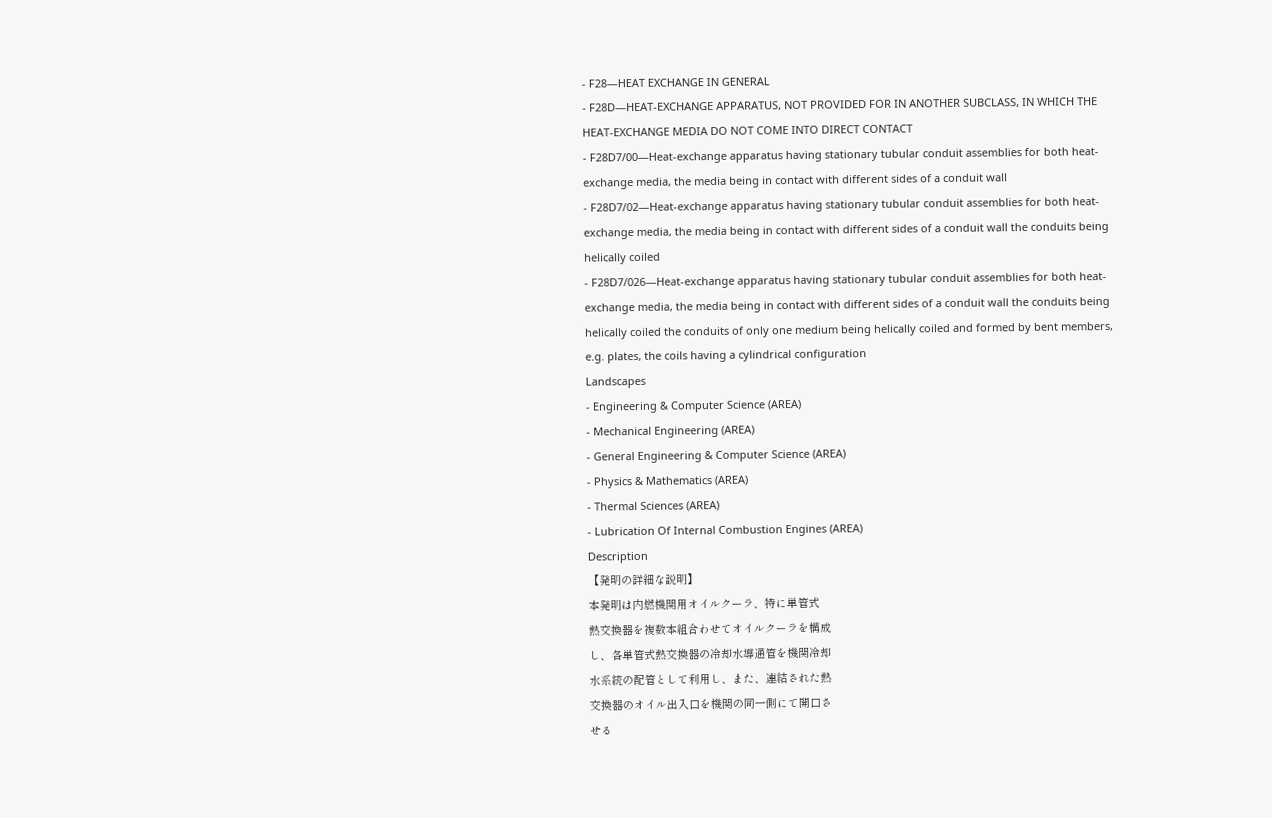- F28—HEAT EXCHANGE IN GENERAL
- F28D—HEAT-EXCHANGE APPARATUS, NOT PROVIDED FOR IN ANOTHER SUBCLASS, IN WHICH THE HEAT-EXCHANGE MEDIA DO NOT COME INTO DIRECT CONTACT
- F28D7/00—Heat-exchange apparatus having stationary tubular conduit assemblies for both heat-exchange media, the media being in contact with different sides of a conduit wall
- F28D7/02—Heat-exchange apparatus having stationary tubular conduit assemblies for both heat-exchange media, the media being in contact with different sides of a conduit wall the conduits being helically coiled
- F28D7/026—Heat-exchange apparatus having stationary tubular conduit assemblies for both heat-exchange media, the media being in contact with different sides of a conduit wall the conduits being helically coiled the conduits of only one medium being helically coiled and formed by bent members, e.g. plates, the coils having a cylindrical configuration
Landscapes
- Engineering & Computer Science (AREA)
- Mechanical Engineering (AREA)
- General Engineering & Computer Science (AREA)
- Physics & Mathematics (AREA)
- Thermal Sciences (AREA)
- Lubrication Of Internal Combustion Engines (AREA)
Description
【発明の詳細な説明】
本発明は内燃機関用オイルクーラ、特に単管式
熱交換器を複数本組合わせてオイルクーラを構成
し、各単管式熱交換器の冷却水導通管を機関冷却
水系統の配管として利用し、また、連結された熱
交換器のオイル出入口を機関の同一側にて開口さ
せる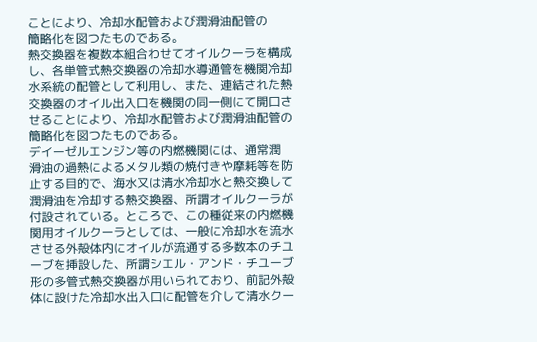ことにより、冷却水配管および潤滑油配管の
簡略化を図つたものである。
熱交換器を複数本組合わせてオイルクーラを構成
し、各単管式熱交換器の冷却水導通管を機関冷却
水系統の配管として利用し、また、連結された熱
交換器のオイル出入口を機関の同一側にて開口さ
せることにより、冷却水配管および潤滑油配管の
簡略化を図つたものである。
デイーゼルエンジン等の内燃機関には、通常潤
滑油の過熱によるメタル類の焼付きや摩耗等を防
止する目的で、海水又は清水冷却水と熱交換して
潤滑油を冷却する熱交換器、所謂オイルクーラが
付設されている。ところで、この種従来の内燃機
関用オイルクーラとしては、一般に冷却水を流水
させる外殻体内にオイルが流通する多数本のチユ
ーブを挿設した、所謂シエル・アンド・チユーブ
形の多管式熱交換器が用いられており、前記外殻
体に設けた冷却水出入口に配管を介して清水クー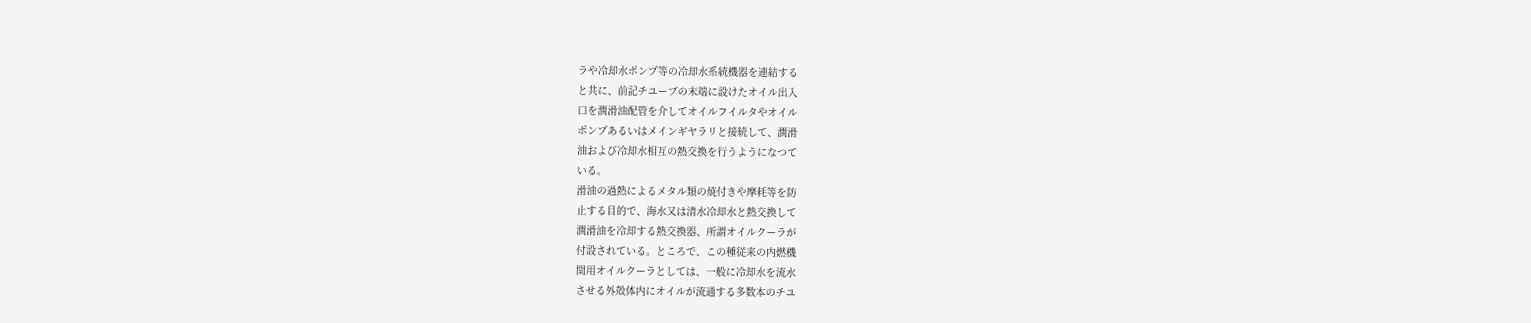ラや冷却水ポンプ等の冷却水系統機器を連結する
と共に、前記チユーブの末端に設けたオイル出入
口を潤滑油配管を介してオイルフイルタやオイル
ポンプあるいはメインギヤラリと接続して、潤滑
油および冷却水相互の熱交換を行うようになつて
いる。
滑油の過熱によるメタル類の焼付きや摩耗等を防
止する目的で、海水又は清水冷却水と熱交換して
潤滑油を冷却する熱交換器、所謂オイルクーラが
付設されている。ところで、この種従来の内燃機
関用オイルクーラとしては、一般に冷却水を流水
させる外殻体内にオイルが流通する多数本のチユ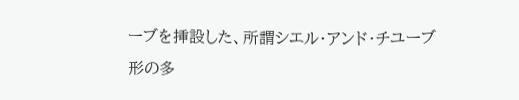ーブを挿設した、所謂シエル・アンド・チユーブ
形の多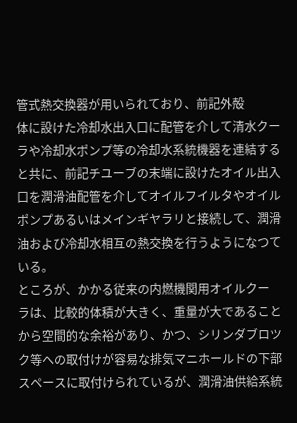管式熱交換器が用いられており、前記外殻
体に設けた冷却水出入口に配管を介して清水クー
ラや冷却水ポンプ等の冷却水系統機器を連結する
と共に、前記チユーブの末端に設けたオイル出入
口を潤滑油配管を介してオイルフイルタやオイル
ポンプあるいはメインギヤラリと接続して、潤滑
油および冷却水相互の熱交換を行うようになつて
いる。
ところが、かかる従来の内燃機関用オイルクー
ラは、比較的体積が大きく、重量が大であること
から空間的な余裕があり、かつ、シリンダブロツ
ク等への取付けが容易な排気マニホールドの下部
スペースに取付けられているが、潤滑油供給系統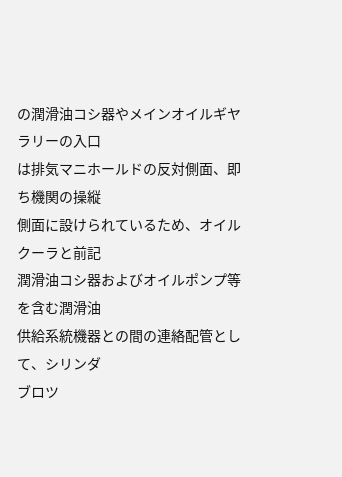の潤滑油コシ器やメインオイルギヤラリーの入口
は排気マニホールドの反対側面、即ち機関の操縦
側面に設けられているため、オイルクーラと前記
潤滑油コシ器およびオイルポンプ等を含む潤滑油
供給系統機器との間の連絡配管として、シリンダ
ブロツ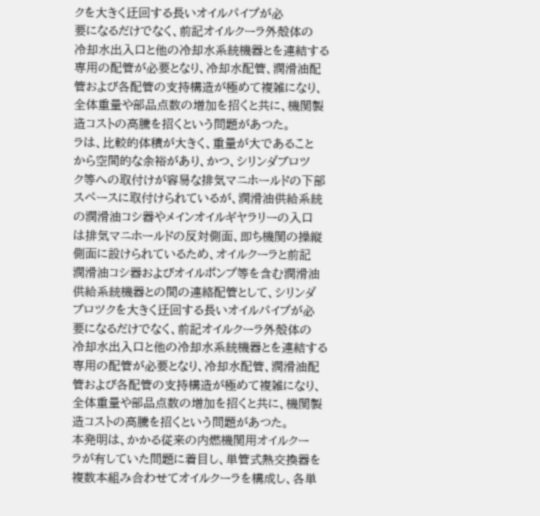クを大きく迂回する長いオイルパイプが必
要になるだけでなく、前記オイルクーラ外殻体の
冷却水出入口と他の冷却水系統機器とを連結する
専用の配管が必要となり、冷却水配管、潤滑油配
管および各配管の支持構造が極めて複雑になり、
全体重量や部品点数の増加を招くと共に、機関製
造コストの高騰を招くという問題があつた。
ラは、比較的体積が大きく、重量が大であること
から空間的な余裕があり、かつ、シリンダブロツ
ク等への取付けが容易な排気マニホールドの下部
スペースに取付けられているが、潤滑油供給系統
の潤滑油コシ器やメインオイルギヤラリーの入口
は排気マニホールドの反対側面、即ち機関の操縦
側面に設けられているため、オイルクーラと前記
潤滑油コシ器およびオイルポンプ等を含む潤滑油
供給系統機器との間の連絡配管として、シリンダ
ブロツクを大きく迂回する長いオイルパイプが必
要になるだけでなく、前記オイルクーラ外殻体の
冷却水出入口と他の冷却水系統機器とを連結する
専用の配管が必要となり、冷却水配管、潤滑油配
管および各配管の支持構造が極めて複雑になり、
全体重量や部品点数の増加を招くと共に、機関製
造コストの高騰を招くという問題があつた。
本発明は、かかる従来の内燃機関用オイルクー
ラが有していた問題に着目し、単管式熱交換器を
複数本組み合わせてオイルクーラを構成し、各単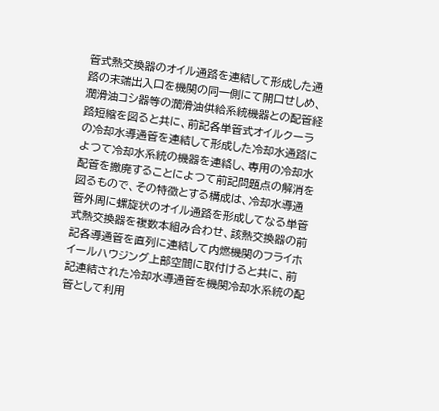管式熱交換器のオイル通路を連結して形成した通
路の末端出入口を機関の同一側にて開口せしめ、
潤滑油コシ器等の潤滑油供給系統機器との配管経
路短縮を図ると共に、前記各単管式オイルクーラ
の冷却水導通管を連結して形成した冷却水通路に
よつて冷却水系統の機器を連絡し、専用の冷却水
配管を撤廃することによつて前記問題点の解消を
図るもので、その特徴とする構成は、冷却水導通
管外周に螺旋状のオイル通路を形成してなる単管
式熱交換器を複数本組み合わせ、該熱交換器の前
記各導通管を直列に連結して内燃機関のフライホ
イールハウジング上部空間に取付けると共に、前
記連結された冷却水導通管を機関冷却水系統の配
管として利用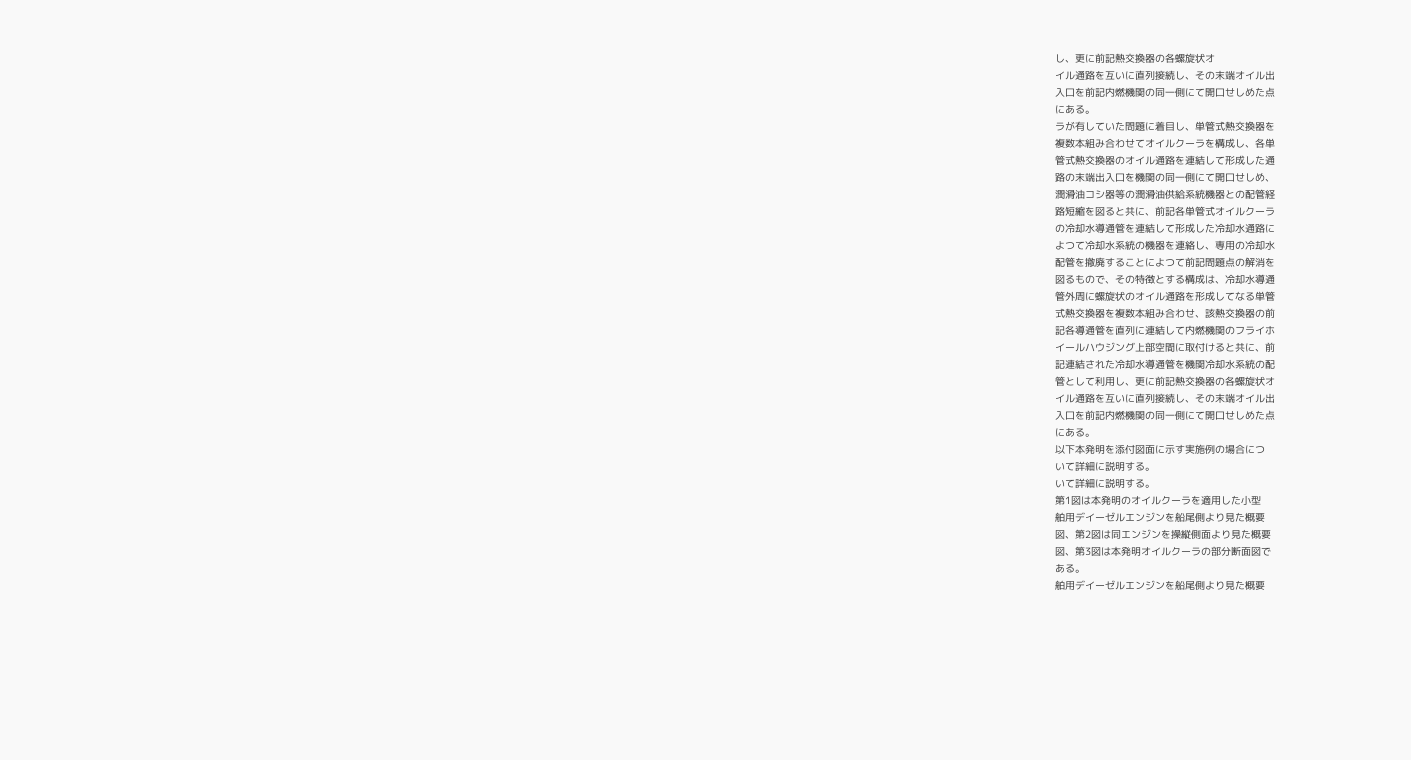し、更に前記熱交換器の各螺旋状オ
イル通路を互いに直列接続し、その末端オイル出
入口を前記内燃機関の同一側にて開口せしめた点
にある。
ラが有していた問題に着目し、単管式熱交換器を
複数本組み合わせてオイルクーラを構成し、各単
管式熱交換器のオイル通路を連結して形成した通
路の末端出入口を機関の同一側にて開口せしめ、
潤滑油コシ器等の潤滑油供給系統機器との配管経
路短縮を図ると共に、前記各単管式オイルクーラ
の冷却水導通管を連結して形成した冷却水通路に
よつて冷却水系統の機器を連絡し、専用の冷却水
配管を撤廃することによつて前記問題点の解消を
図るもので、その特徴とする構成は、冷却水導通
管外周に螺旋状のオイル通路を形成してなる単管
式熱交換器を複数本組み合わせ、該熱交換器の前
記各導通管を直列に連結して内燃機関のフライホ
イールハウジング上部空間に取付けると共に、前
記連結された冷却水導通管を機関冷却水系統の配
管として利用し、更に前記熱交換器の各螺旋状オ
イル通路を互いに直列接続し、その末端オイル出
入口を前記内燃機関の同一側にて開口せしめた点
にある。
以下本発明を添付図面に示す実施例の場合につ
いて詳細に説明する。
いて詳細に説明する。
第1図は本発明のオイルクーラを適用した小型
舶用デイーゼルエンジンを船尾側より見た概要
図、第2図は同エンジンを操縦側面より見た概要
図、第3図は本発明オイルクーラの部分断面図で
ある。
舶用デイーゼルエンジンを船尾側より見た概要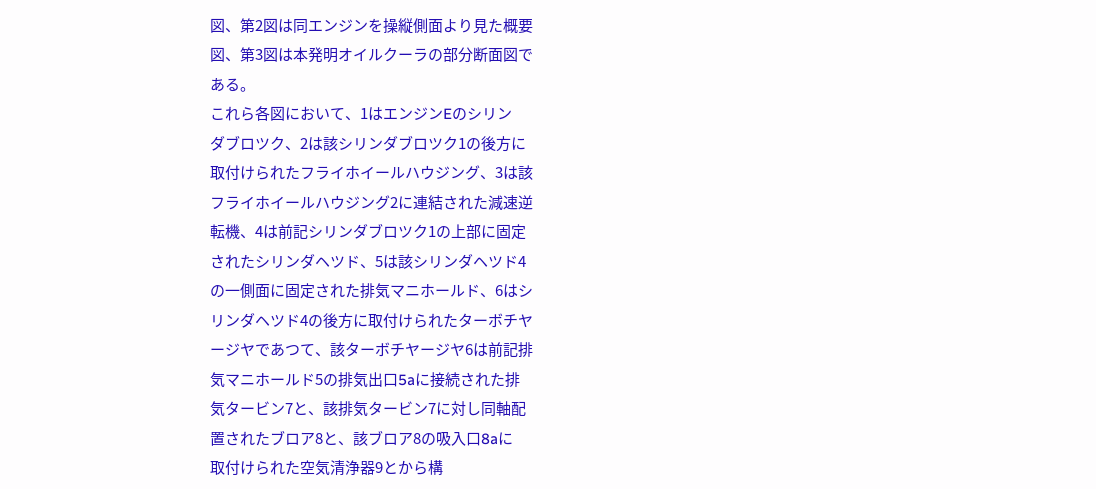図、第2図は同エンジンを操縦側面より見た概要
図、第3図は本発明オイルクーラの部分断面図で
ある。
これら各図において、1はエンジンEのシリン
ダブロツク、2は該シリンダブロツク1の後方に
取付けられたフライホイールハウジング、3は該
フライホイールハウジング2に連結された減速逆
転機、4は前記シリンダブロツク1の上部に固定
されたシリンダヘツド、5は該シリンダヘツド4
の一側面に固定された排気マニホールド、6はシ
リンダヘツド4の後方に取付けられたターボチヤ
ージヤであつて、該ターボチヤージヤ6は前記排
気マニホールド5の排気出口5aに接続された排
気タービン7と、該排気タービン7に対し同軸配
置されたブロア8と、該ブロア8の吸入口8aに
取付けられた空気清浄器9とから構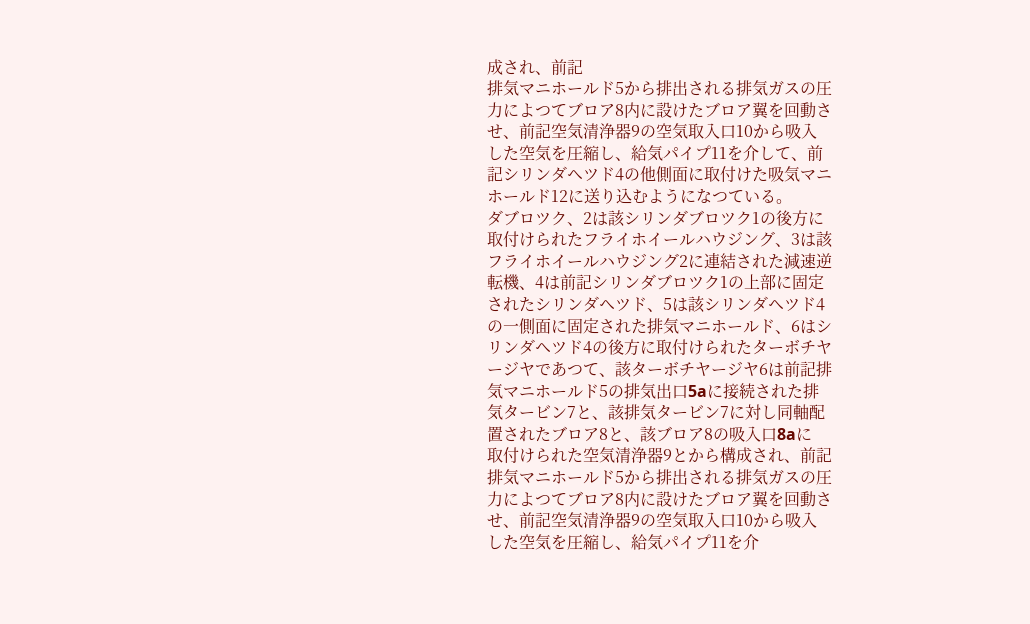成され、前記
排気マニホールド5から排出される排気ガスの圧
力によつてブロア8内に設けたブロア翼を回動さ
せ、前記空気清浄器9の空気取入口10から吸入
した空気を圧縮し、給気パイプ11を介して、前
記シリンダヘツド4の他側面に取付けた吸気マニ
ホールド12に送り込むようになつている。
ダブロツク、2は該シリンダブロツク1の後方に
取付けられたフライホイールハウジング、3は該
フライホイールハウジング2に連結された減速逆
転機、4は前記シリンダブロツク1の上部に固定
されたシリンダヘツド、5は該シリンダヘツド4
の一側面に固定された排気マニホールド、6はシ
リンダヘツド4の後方に取付けられたターボチヤ
ージヤであつて、該ターボチヤージヤ6は前記排
気マニホールド5の排気出口5aに接続された排
気タービン7と、該排気タービン7に対し同軸配
置されたブロア8と、該ブロア8の吸入口8aに
取付けられた空気清浄器9とから構成され、前記
排気マニホールド5から排出される排気ガスの圧
力によつてブロア8内に設けたブロア翼を回動さ
せ、前記空気清浄器9の空気取入口10から吸入
した空気を圧縮し、給気パイプ11を介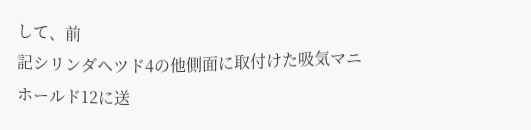して、前
記シリンダヘツド4の他側面に取付けた吸気マニ
ホールド12に送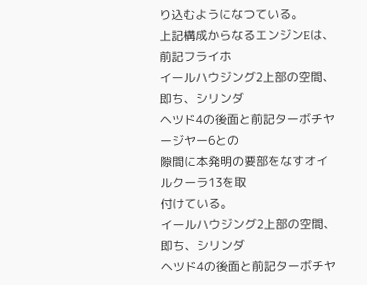り込むようになつている。
上記構成からなるエンジンEは、前記フライホ
イールハウジング2上部の空間、即ち、シリンダ
ヘツド4の後面と前記ターボチヤージヤー6との
隙間に本発明の要部をなすオイルクーラ13を取
付けている。
イールハウジング2上部の空間、即ち、シリンダ
ヘツド4の後面と前記ターボチヤ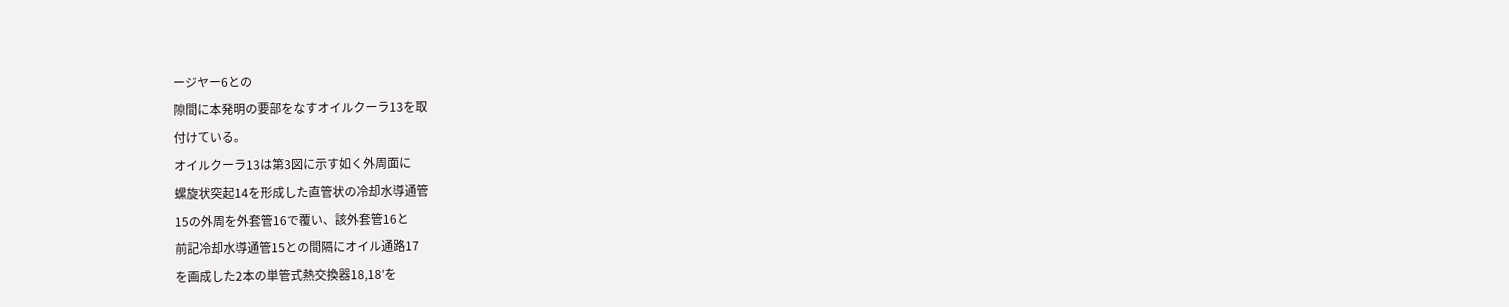ージヤー6との
隙間に本発明の要部をなすオイルクーラ13を取
付けている。
オイルクーラ13は第3図に示す如く外周面に
螺旋状突起14を形成した直管状の冷却水導通管
15の外周を外套管16で覆い、該外套管16と
前記冷却水導通管15との間隔にオイル通路17
を画成した2本の単管式熱交換器18,18′を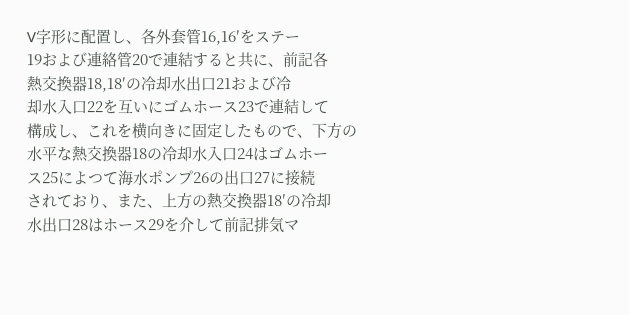V字形に配置し、各外套管16,16′をステー
19および連絡管20で連結すると共に、前記各
熱交換器18,18′の冷却水出口21および冷
却水入口22を互いにゴムホース23で連結して
構成し、これを横向きに固定したもので、下方の
水平な熱交換器18の冷却水入口24はゴムホー
ス25によつて海水ポンプ26の出口27に接続
されており、また、上方の熱交換器18′の冷却
水出口28はホース29を介して前記排気マ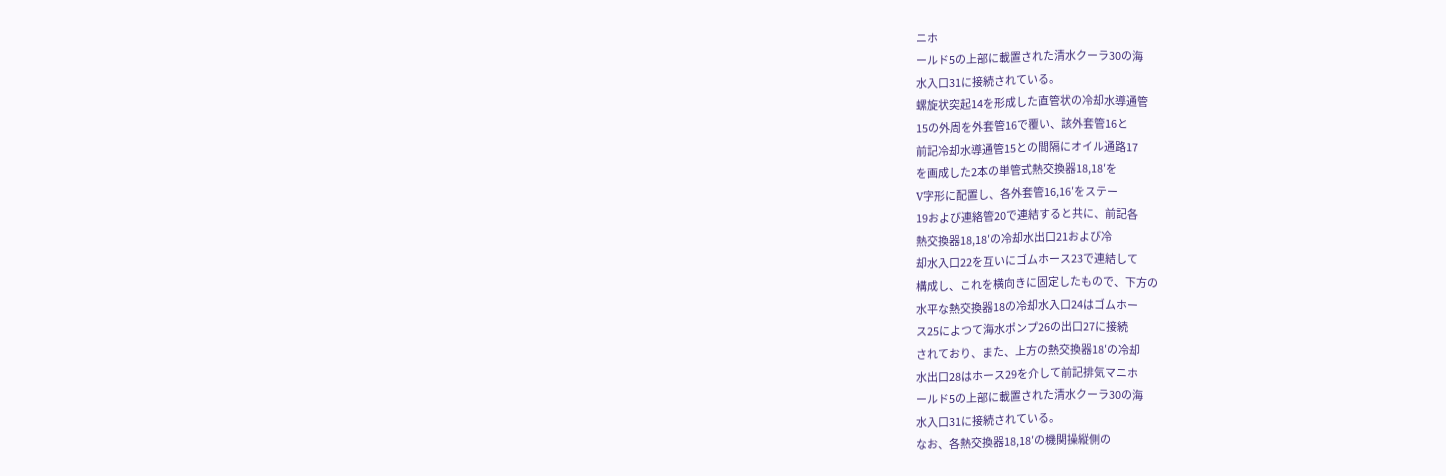ニホ
ールド5の上部に載置された清水クーラ30の海
水入口31に接続されている。
螺旋状突起14を形成した直管状の冷却水導通管
15の外周を外套管16で覆い、該外套管16と
前記冷却水導通管15との間隔にオイル通路17
を画成した2本の単管式熱交換器18,18′を
V字形に配置し、各外套管16,16′をステー
19および連絡管20で連結すると共に、前記各
熱交換器18,18′の冷却水出口21および冷
却水入口22を互いにゴムホース23で連結して
構成し、これを横向きに固定したもので、下方の
水平な熱交換器18の冷却水入口24はゴムホー
ス25によつて海水ポンプ26の出口27に接続
されており、また、上方の熱交換器18′の冷却
水出口28はホース29を介して前記排気マニホ
ールド5の上部に載置された清水クーラ30の海
水入口31に接続されている。
なお、各熱交換器18,18′の機関操縦側の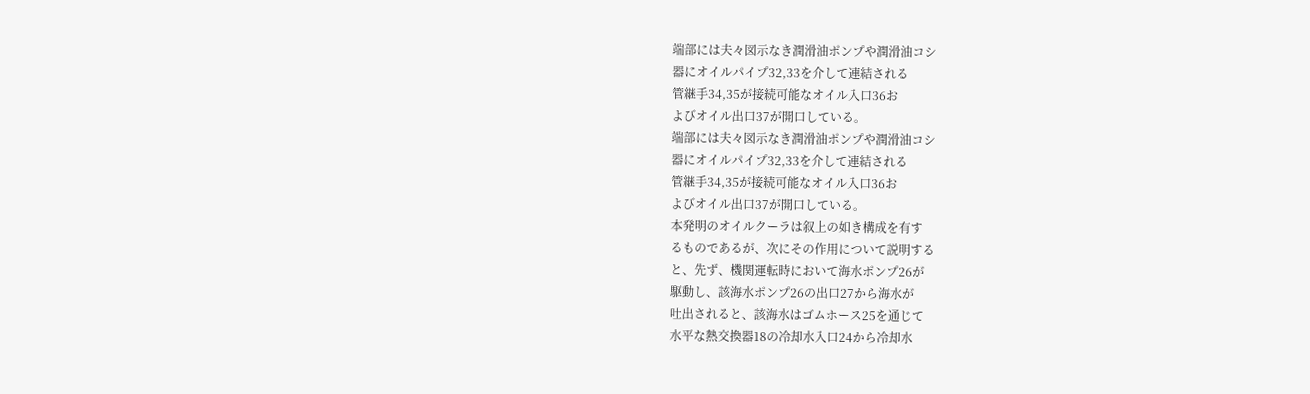端部には夫々図示なき潤滑油ポンプや潤滑油コシ
器にオイルパイプ32,33を介して連結される
管継手34,35が接続可能なオイル入口36お
よびオイル出口37が開口している。
端部には夫々図示なき潤滑油ポンプや潤滑油コシ
器にオイルパイプ32,33を介して連結される
管継手34,35が接続可能なオイル入口36お
よびオイル出口37が開口している。
本発明のオイルクーラは叙上の如き構成を有す
るものであるが、次にその作用について説明する
と、先ず、機関運転時において海水ポンプ26が
駆動し、該海水ポンプ26の出口27から海水が
吐出されると、該海水はゴムホース25を通じて
水平な熱交換器18の冷却水入口24から冷却水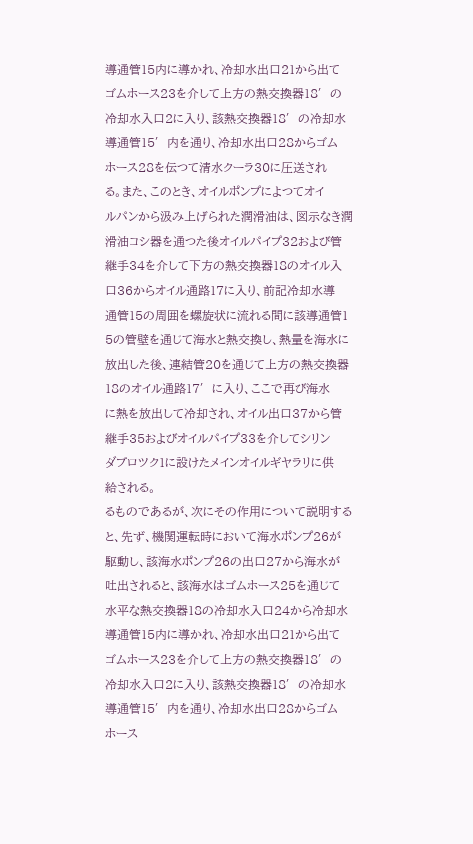導通管15内に導かれ、冷却水出口21から出て
ゴムホース23を介して上方の熱交換器18′の
冷却水入口2に入り、該熱交換器18′の冷却水
導通管15′内を通り、冷却水出口28からゴム
ホース28を伝つて清水クーラ30に圧送され
る。また、このとき、オイルポンプによつてオイ
ルパンから汲み上げられた潤滑油は、図示なき潤
滑油コシ器を通つた後オイルパイプ32および管
継手34を介して下方の熱交換器18のオイル入
口36からオイル通路17に入り、前記冷却水導
通管15の周囲を螺旋状に流れる間に該導通管1
5の管壁を通じて海水と熱交換し、熱量を海水に
放出した後、連結管20を通じて上方の熱交換器
18のオイル通路17′に入り、ここで再び海水
に熱を放出して冷却され、オイル出口37から管
継手35およびオイルパイプ33を介してシリン
ダブロツク1に設けたメインオイルギヤラリに供
給される。
るものであるが、次にその作用について説明する
と、先ず、機関運転時において海水ポンプ26が
駆動し、該海水ポンプ26の出口27から海水が
吐出されると、該海水はゴムホース25を通じて
水平な熱交換器18の冷却水入口24から冷却水
導通管15内に導かれ、冷却水出口21から出て
ゴムホース23を介して上方の熱交換器18′の
冷却水入口2に入り、該熱交換器18′の冷却水
導通管15′内を通り、冷却水出口28からゴム
ホース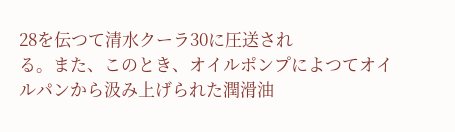28を伝つて清水クーラ30に圧送され
る。また、このとき、オイルポンプによつてオイ
ルパンから汲み上げられた潤滑油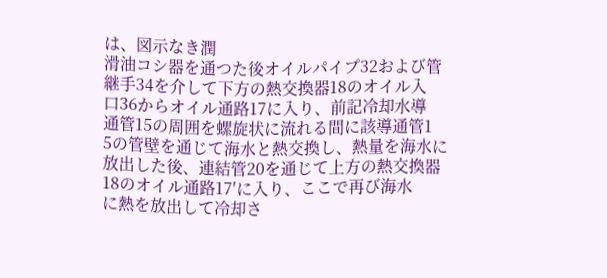は、図示なき潤
滑油コシ器を通つた後オイルパイプ32および管
継手34を介して下方の熱交換器18のオイル入
口36からオイル通路17に入り、前記冷却水導
通管15の周囲を螺旋状に流れる間に該導通管1
5の管壁を通じて海水と熱交換し、熱量を海水に
放出した後、連結管20を通じて上方の熱交換器
18のオイル通路17′に入り、ここで再び海水
に熱を放出して冷却さ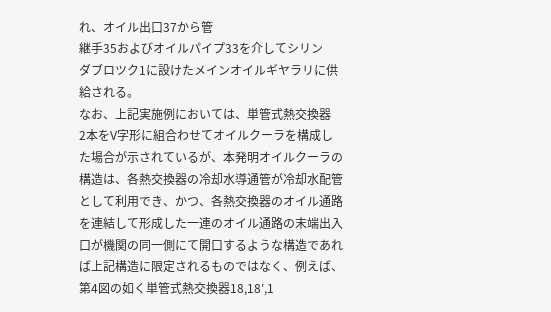れ、オイル出口37から管
継手35およびオイルパイプ33を介してシリン
ダブロツク1に設けたメインオイルギヤラリに供
給される。
なお、上記実施例においては、単管式熱交換器
2本をV字形に組合わせてオイルクーラを構成し
た場合が示されているが、本発明オイルクーラの
構造は、各熱交換器の冷却水導通管が冷却水配管
として利用でき、かつ、各熱交換器のオイル通路
を連結して形成した一連のオイル通路の末端出入
口が機関の同一側にて開口するような構造であれ
ば上記構造に限定されるものではなく、例えば、
第4図の如く単管式熱交換器18,18′,1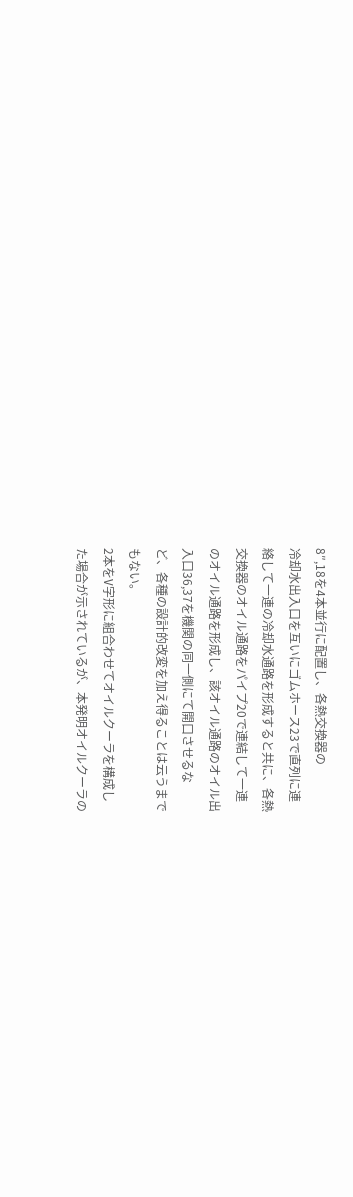8″,18を4本並行に配置し、各熱交換器の
冷却水出入口を互いにゴムホース23で直列に連
絡して一連の冷却水通路を形成すると共に、各熱
交換器のオイル通路をパイプ20で連結して一連
のオイル通路を形成し、該オイル通路のオイル出
入口36,37を機関の同一側にて開口させるな
ど、各種の設計的改変を加え得ることは云うまで
もない。
2本をV字形に組合わせてオイルクーラを構成し
た場合が示されているが、本発明オイルクーラの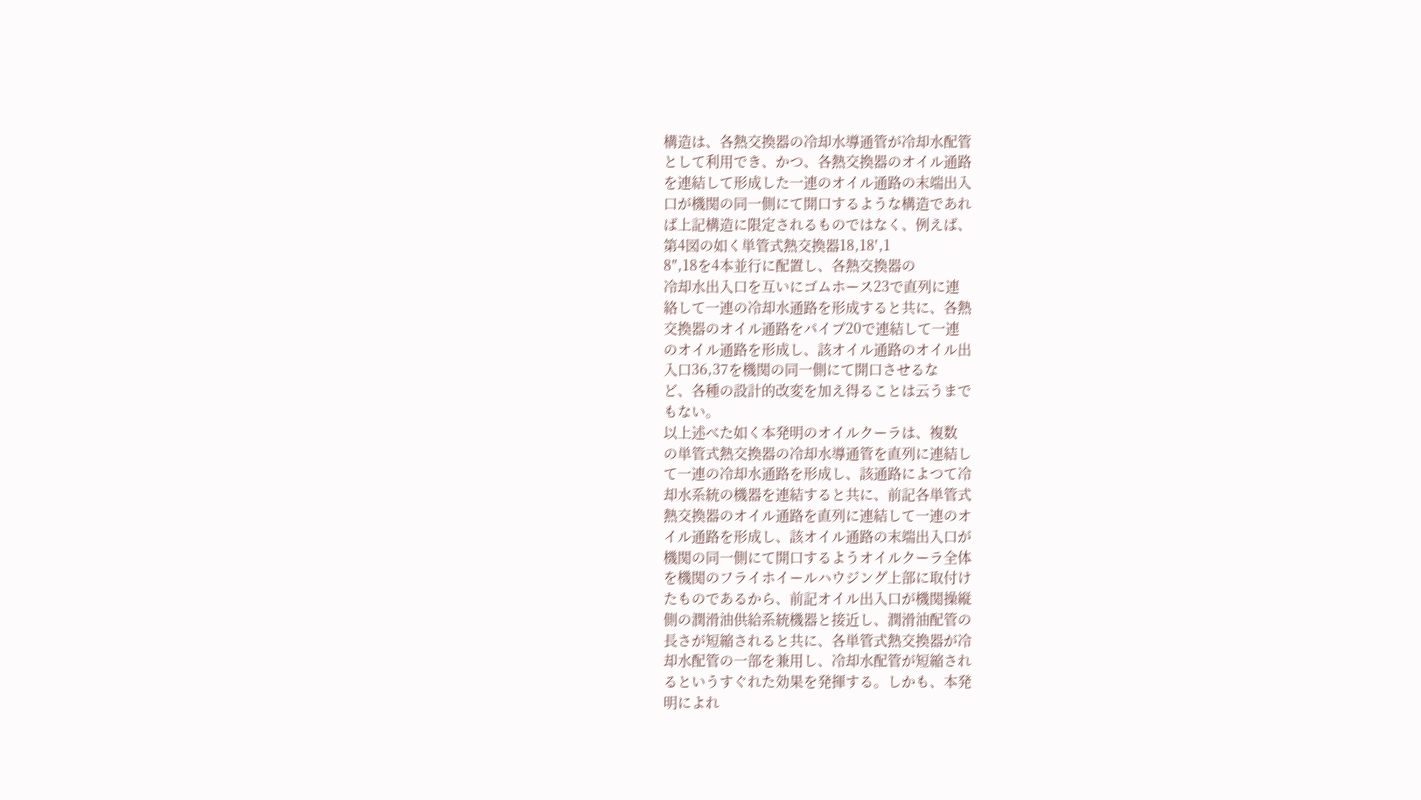構造は、各熱交換器の冷却水導通管が冷却水配管
として利用でき、かつ、各熱交換器のオイル通路
を連結して形成した一連のオイル通路の末端出入
口が機関の同一側にて開口するような構造であれ
ば上記構造に限定されるものではなく、例えば、
第4図の如く単管式熱交換器18,18′,1
8″,18を4本並行に配置し、各熱交換器の
冷却水出入口を互いにゴムホース23で直列に連
絡して一連の冷却水通路を形成すると共に、各熱
交換器のオイル通路をパイプ20で連結して一連
のオイル通路を形成し、該オイル通路のオイル出
入口36,37を機関の同一側にて開口させるな
ど、各種の設計的改変を加え得ることは云うまで
もない。
以上述べた如く本発明のオイルクーラは、複数
の単管式熱交換器の冷却水導通管を直列に連結し
て一連の冷却水通路を形成し、該通路によつて冷
却水系統の機器を連結すると共に、前記各単管式
熱交換器のオイル通路を直列に連結して一連のオ
イル通路を形成し、該オイル通路の末端出入口が
機関の同一側にて開口するようオイルクーラ全体
を機関のフライホイールハウジング上部に取付け
たものであるから、前記オイル出入口が機関操縦
側の潤滑油供給系統機器と接近し、潤滑油配管の
長さが短縮されると共に、各単管式熱交換器が冷
却水配管の一部を兼用し、冷却水配管が短縮され
るというすぐれた効果を発揮する。しかも、本発
明によれ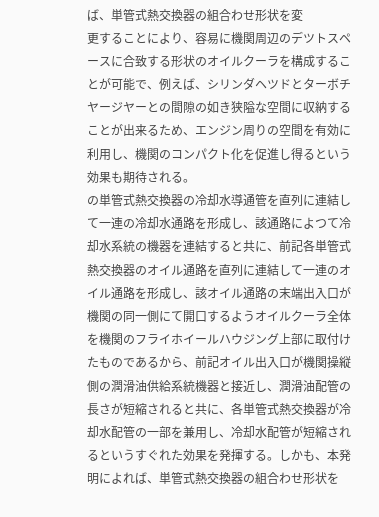ば、単管式熱交換器の組合わせ形状を変
更することにより、容易に機関周辺のデツトスペ
ースに合致する形状のオイルクーラを構成するこ
とが可能で、例えば、シリンダヘツドとターボチ
ヤージヤーとの間隙の如き狭隘な空間に収納する
ことが出来るため、エンジン周りの空間を有効に
利用し、機関のコンパクト化を促進し得るという
効果も期待される。
の単管式熱交換器の冷却水導通管を直列に連結し
て一連の冷却水通路を形成し、該通路によつて冷
却水系統の機器を連結すると共に、前記各単管式
熱交換器のオイル通路を直列に連結して一連のオ
イル通路を形成し、該オイル通路の末端出入口が
機関の同一側にて開口するようオイルクーラ全体
を機関のフライホイールハウジング上部に取付け
たものであるから、前記オイル出入口が機関操縦
側の潤滑油供給系統機器と接近し、潤滑油配管の
長さが短縮されると共に、各単管式熱交換器が冷
却水配管の一部を兼用し、冷却水配管が短縮され
るというすぐれた効果を発揮する。しかも、本発
明によれば、単管式熱交換器の組合わせ形状を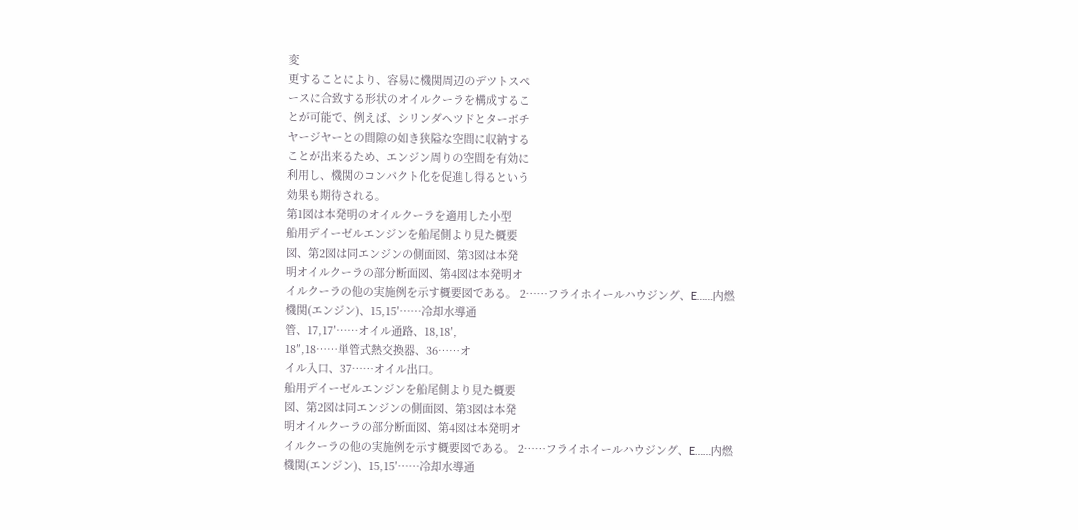変
更することにより、容易に機関周辺のデツトスペ
ースに合致する形状のオイルクーラを構成するこ
とが可能で、例えば、シリンダヘツドとターボチ
ヤージヤーとの間隙の如き狭隘な空間に収納する
ことが出来るため、エンジン周りの空間を有効に
利用し、機関のコンパクト化を促進し得るという
効果も期待される。
第1図は本発明のオイルクーラを適用した小型
船用デイーゼルエンジンを船尾側より見た概要
図、第2図は同エンジンの側面図、第3図は本発
明オイルクーラの部分断面図、第4図は本発明オ
イルクーラの他の実施例を示す概要図である。 2……フライホイールハウジング、E……内燃
機関(エンジン)、15,15′……冷却水導通
管、17,17′……オイル通路、18,18′,
18″,18……単管式熱交換器、36……オ
イル入口、37……オイル出口。
船用デイーゼルエンジンを船尾側より見た概要
図、第2図は同エンジンの側面図、第3図は本発
明オイルクーラの部分断面図、第4図は本発明オ
イルクーラの他の実施例を示す概要図である。 2……フライホイールハウジング、E……内燃
機関(エンジン)、15,15′……冷却水導通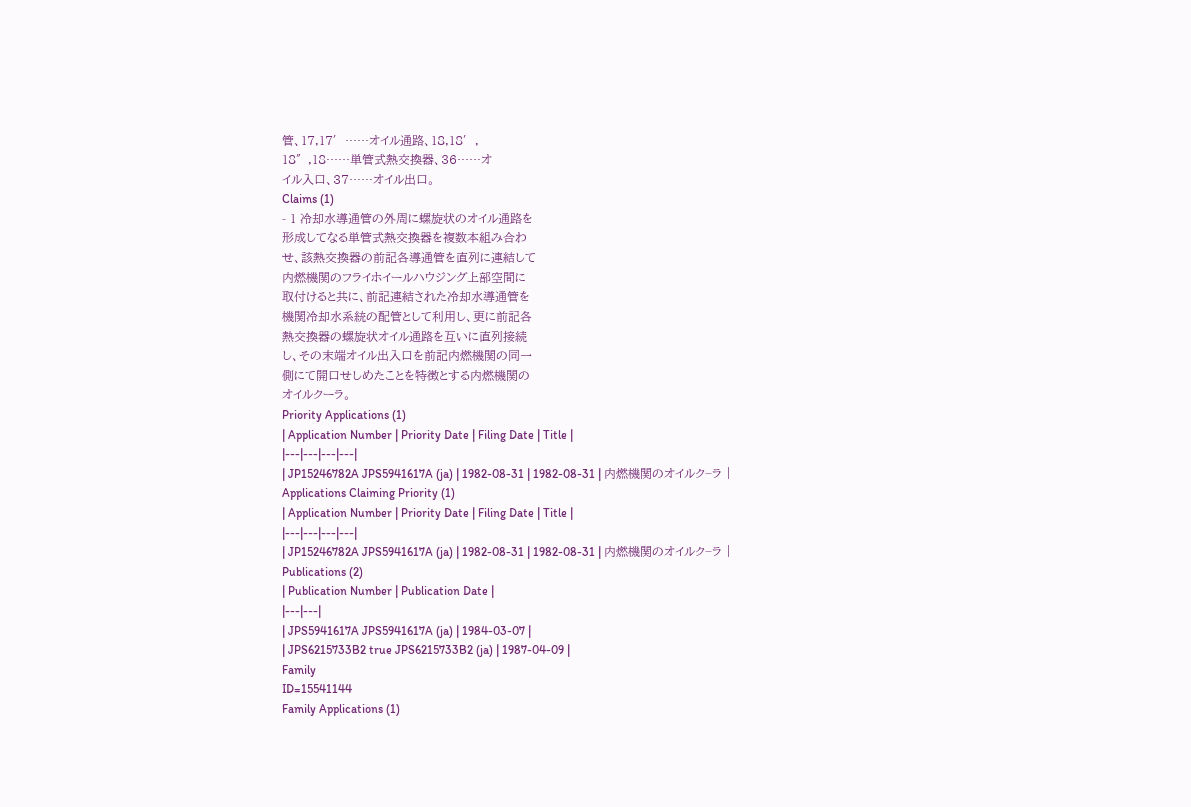管、17,17′……オイル通路、18,18′,
18″,18……単管式熱交換器、36……オ
イル入口、37……オイル出口。
Claims (1)
- 1 冷却水導通管の外周に螺旋状のオイル通路を
形成してなる単管式熱交換器を複数本組み合わ
せ、該熱交換器の前記各導通管を直列に連結して
内燃機関のフライホイールハウジング上部空間に
取付けると共に、前記連結された冷却水導通管を
機関冷却水系統の配管として利用し、更に前記各
熱交換器の螺旋状オイル通路を互いに直列接続
し、その末端オイル出入口を前記内燃機関の同一
側にて開口せしめたことを特徴とする内燃機関の
オイルクーラ。
Priority Applications (1)
| Application Number | Priority Date | Filing Date | Title |
|---|---|---|---|
| JP15246782A JPS5941617A (ja) | 1982-08-31 | 1982-08-31 | 内燃機関のオイルク−ラ |
Applications Claiming Priority (1)
| Application Number | Priority Date | Filing Date | Title |
|---|---|---|---|
| JP15246782A JPS5941617A (ja) | 1982-08-31 | 1982-08-31 | 内燃機関のオイルク−ラ |
Publications (2)
| Publication Number | Publication Date |
|---|---|
| JPS5941617A JPS5941617A (ja) | 1984-03-07 |
| JPS6215733B2 true JPS6215733B2 (ja) | 1987-04-09 |
Family
ID=15541144
Family Applications (1)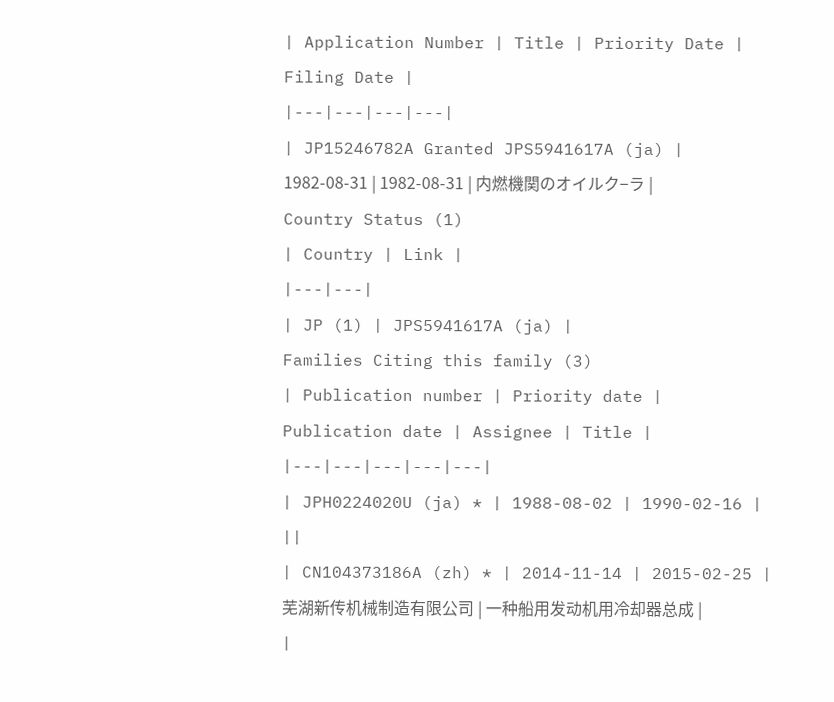| Application Number | Title | Priority Date | Filing Date |
|---|---|---|---|
| JP15246782A Granted JPS5941617A (ja) | 1982-08-31 | 1982-08-31 | 内燃機関のオイルク−ラ |
Country Status (1)
| Country | Link |
|---|---|
| JP (1) | JPS5941617A (ja) |
Families Citing this family (3)
| Publication number | Priority date | Publication date | Assignee | Title |
|---|---|---|---|---|
| JPH0224020U (ja) * | 1988-08-02 | 1990-02-16 | ||
| CN104373186A (zh) * | 2014-11-14 | 2015-02-25 | 芜湖新传机械制造有限公司 | 一种船用发动机用冷却器总成 |
|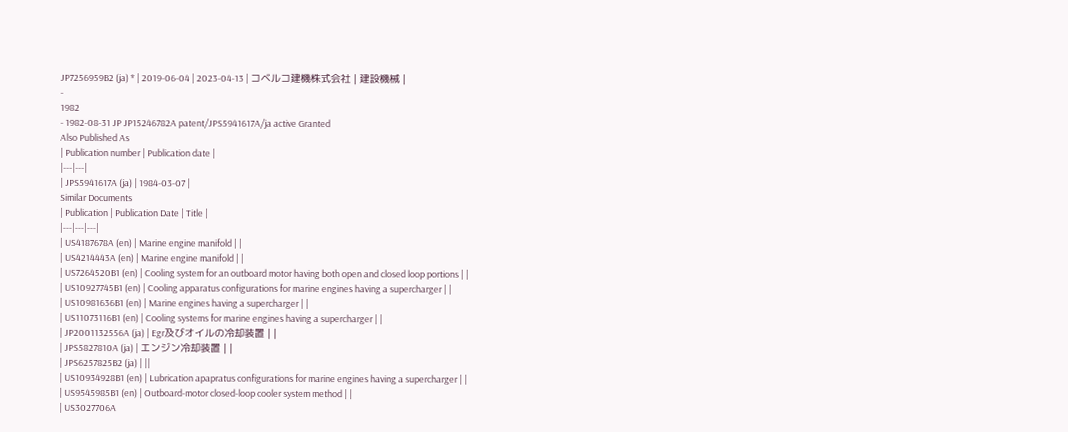JP7256959B2 (ja) * | 2019-06-04 | 2023-04-13 | コベルコ建機株式会社 | 建設機械 |
-
1982
- 1982-08-31 JP JP15246782A patent/JPS5941617A/ja active Granted
Also Published As
| Publication number | Publication date |
|---|---|
| JPS5941617A (ja) | 1984-03-07 |
Similar Documents
| Publication | Publication Date | Title |
|---|---|---|
| US4187678A (en) | Marine engine manifold | |
| US4214443A (en) | Marine engine manifold | |
| US7264520B1 (en) | Cooling system for an outboard motor having both open and closed loop portions | |
| US10927745B1 (en) | Cooling apparatus configurations for marine engines having a supercharger | |
| US10981636B1 (en) | Marine engines having a supercharger | |
| US11073116B1 (en) | Cooling systems for marine engines having a supercharger | |
| JP2001132556A (ja) | Egr及びオイルの冷却装置 | |
| JPS5827810A (ja) | エンジン冷却装置 | |
| JPS6257825B2 (ja) | ||
| US10934928B1 (en) | Lubrication apapratus configurations for marine engines having a supercharger | |
| US9545985B1 (en) | Outboard-motor closed-loop cooler system method | |
| US3027706A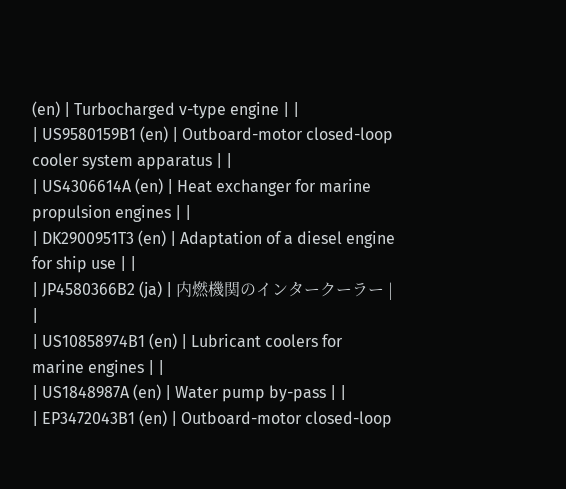(en) | Turbocharged v-type engine | |
| US9580159B1 (en) | Outboard-motor closed-loop cooler system apparatus | |
| US4306614A (en) | Heat exchanger for marine propulsion engines | |
| DK2900951T3 (en) | Adaptation of a diesel engine for ship use | |
| JP4580366B2 (ja) | 内燃機関のインタークーラー | |
| US10858974B1 (en) | Lubricant coolers for marine engines | |
| US1848987A (en) | Water pump by-pass | |
| EP3472043B1 (en) | Outboard-motor closed-loop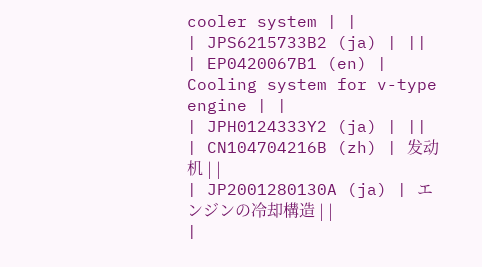cooler system | |
| JPS6215733B2 (ja) | ||
| EP0420067B1 (en) | Cooling system for v-type engine | |
| JPH0124333Y2 (ja) | ||
| CN104704216B (zh) | 发动机 | |
| JP2001280130A (ja) | エンジンの冷却構造 | |
|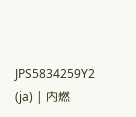JPS5834259Y2 (ja) | 内燃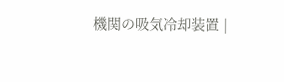機関の吸気冷却装置 |